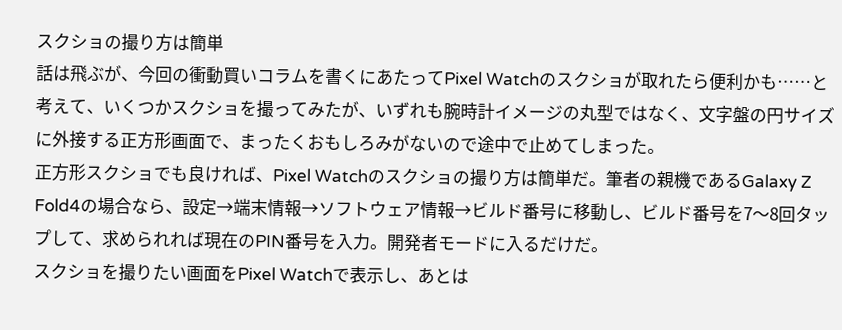スクショの撮り方は簡単
話は飛ぶが、今回の衝動買いコラムを書くにあたってPixel Watchのスクショが取れたら便利かも……と考えて、いくつかスクショを撮ってみたが、いずれも腕時計イメージの丸型ではなく、文字盤の円サイズに外接する正方形画面で、まったくおもしろみがないので途中で止めてしまった。
正方形スクショでも良ければ、Pixel Watchのスクショの撮り方は簡単だ。筆者の親機であるGalaxy Z Fold4の場合なら、設定→端末情報→ソフトウェア情報→ビルド番号に移動し、ビルド番号を7〜8回タップして、求められれば現在のPIN番号を入力。開発者モードに入るだけだ。
スクショを撮りたい画面をPixel Watchで表示し、あとは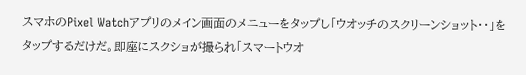スマホのPixel Watchアプリのメイン画面のメニューをタップし「ウオッチのスクリーンショット・・」をタップするだけだ。即座にスクショが撮られ「スマートウオ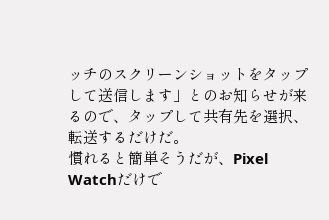ッチのスクリーンショットをタップして送信します」とのお知らせが来るので、タップして共有先を選択、転送するだけだ。
慣れると簡単そうだが、Pixel Watchだけで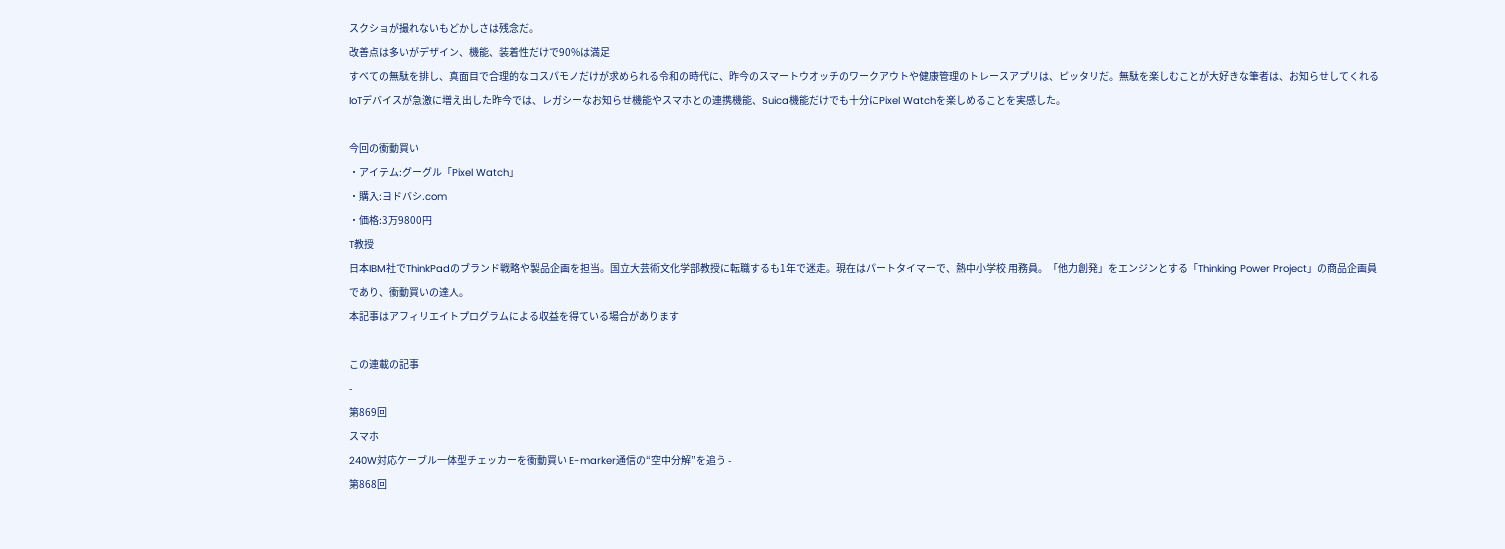スクショが撮れないもどかしさは残念だ。
改善点は多いがデザイン、機能、装着性だけで90%は満足
すべての無駄を排し、真面目で合理的なコスパモノだけが求められる令和の時代に、昨今のスマートウオッチのワークアウトや健康管理のトレースアプリは、ピッタリだ。無駄を楽しむことが大好きな筆者は、お知らせしてくれるIoTデバイスが急激に増え出した昨今では、レガシーなお知らせ機能やスマホとの連携機能、Suica機能だけでも十分にPixel Watchを楽しめることを実感した。

今回の衝動買い
・アイテム:グーグル「Pixel Watch」
・購入:ヨドバシ.com
・価格:3万9800円
T教授
日本IBM社でThinkPadのブランド戦略や製品企画を担当。国立大芸術文化学部教授に転職するも1年で迷走。現在はパートタイマーで、熱中小学校 用務員。「他力創発」をエンジンとする「Thinking Power Project」の商品企画員であり、衝動買いの達人。
本記事はアフィリエイトプログラムによる収益を得ている場合があります

この連載の記事
-
第869回
スマホ
240W対応ケーブル一体型チェッカーを衝動買い E-marker通信の“空中分解”を追う -
第868回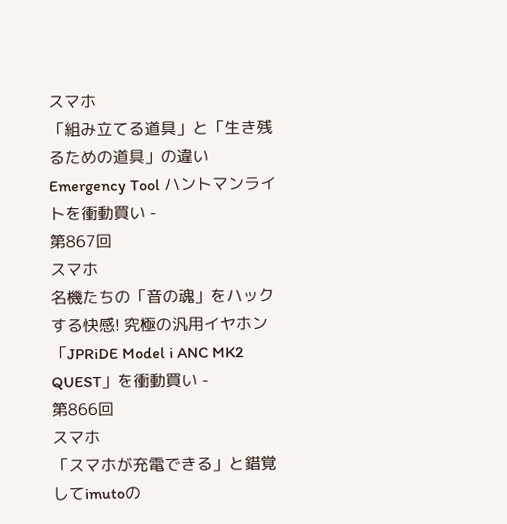スマホ
「組み立てる道具」と「生き残るための道具」の違い Emergency Tool ハントマンライトを衝動買い -
第867回
スマホ
名機たちの「音の魂」をハックする快感! 究極の汎用イヤホン「JPRiDE Model i ANC MK2 QUEST」を衝動買い -
第866回
スマホ
「スマホが充電できる」と錯覚してimutoの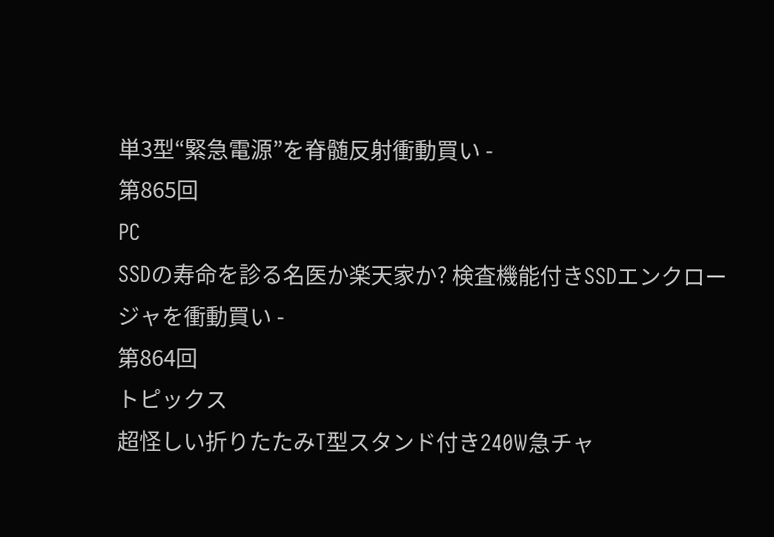単3型“緊急電源”を脊髄反射衝動買い -
第865回
PC
SSDの寿命を診る名医か楽天家か? 検査機能付きSSDエンクロージャを衝動買い -
第864回
トピックス
超怪しい折りたたみT型スタンド付き240W急チャ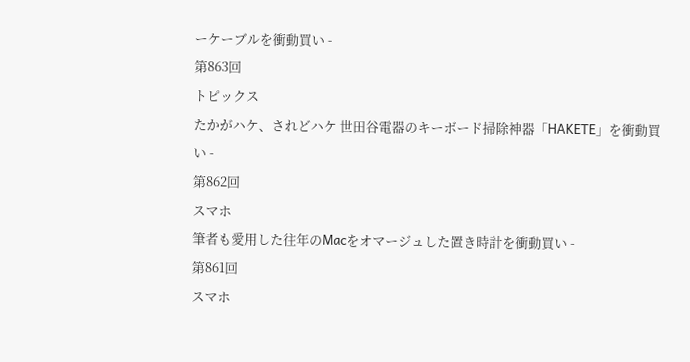ーケーブルを衝動買い -
第863回
トピックス
たかがハケ、されどハケ 世田谷電器のキーボード掃除神器「HAKETE」を衝動買い -
第862回
スマホ
筆者も愛用した往年のMacをオマージュした置き時計を衝動買い -
第861回
スマホ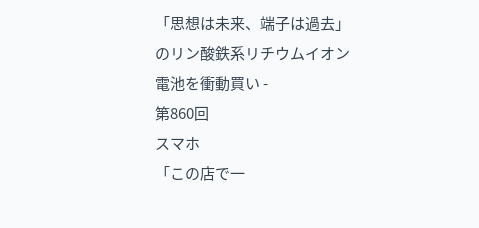「思想は未来、端子は過去」のリン酸鉄系リチウムイオン電池を衝動買い -
第860回
スマホ
「この店で一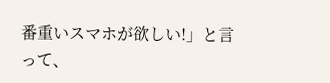番重いスマホが欲しい!」と言って、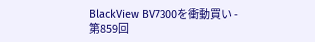BlackView BV7300を衝動買い -
第859回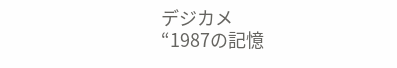デジカメ
“1987の記憶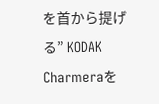を首から提げる” KODAK Charmeraを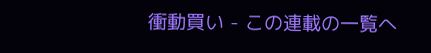衝動買い - この連載の一覧へ